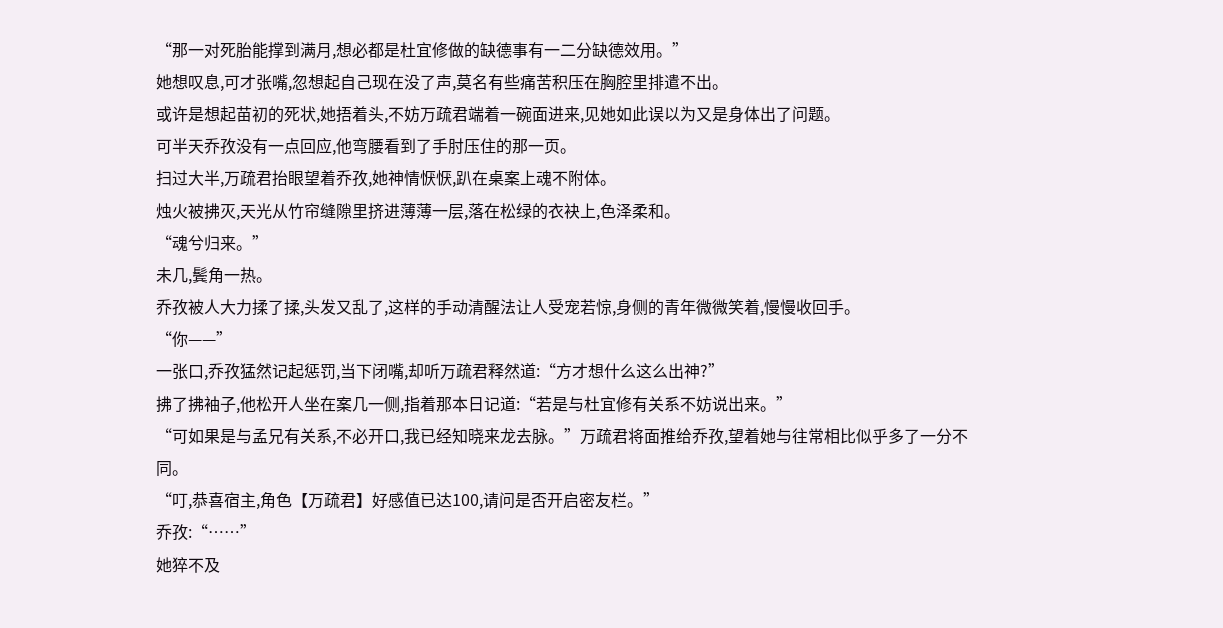“那一对死胎能撑到满月,想必都是杜宜修做的缺德事有一二分缺德效用。”
她想叹息,可才张嘴,忽想起自己现在没了声,莫名有些痛苦积压在胸腔里排遣不出。
或许是想起苗初的死状,她捂着头,不妨万疏君端着一碗面进来,见她如此误以为又是身体出了问题。
可半天乔孜没有一点回应,他弯腰看到了手肘压住的那一页。
扫过大半,万疏君抬眼望着乔孜,她神情恹恹,趴在桌案上魂不附体。
烛火被拂灭,天光从竹帘缝隙里挤进薄薄一层,落在松绿的衣袂上,色泽柔和。
“魂兮归来。”
未几,鬓角一热。
乔孜被人大力揉了揉,头发又乱了,这样的手动清醒法让人受宠若惊,身侧的青年微微笑着,慢慢收回手。
“你——”
一张口,乔孜猛然记起惩罚,当下闭嘴,却听万疏君释然道:“方才想什么这么出神?”
拂了拂袖子,他松开人坐在案几一侧,指着那本日记道:“若是与杜宜修有关系不妨说出来。”
“可如果是与孟兄有关系,不必开口,我已经知晓来龙去脉。”万疏君将面推给乔孜,望着她与往常相比似乎多了一分不同。
“叮,恭喜宿主,角色【万疏君】好感值已达100,请问是否开启密友栏。”
乔孜:“……”
她猝不及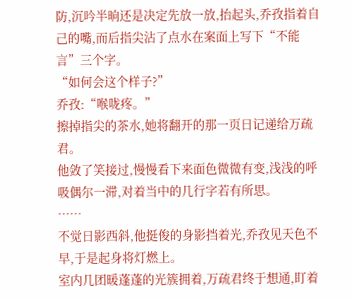防,沉吟半晌还是决定先放一放,抬起头,乔孜指着自己的嘴,而后指尖沾了点水在案面上写下“不能言”三个字。
“如何会这个样子?”
乔孜:“喉咙疼。”
擦掉指尖的茶水,她将翻开的那一页日记递给万疏君。
他敛了笑接过,慢慢看下来面色微微有变,浅浅的呼吸偶尔一滞,对着当中的几行字若有所思。
……
不觉日影西斜,他挺俊的身影挡着光,乔孜见天色不早,于是起身将灯燃上。
室内几团暖蓬蓬的光簇拥着,万疏君终于想通,盯着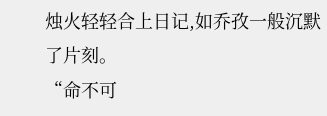烛火轻轻合上日记,如乔孜一般沉默了片刻。
“命不可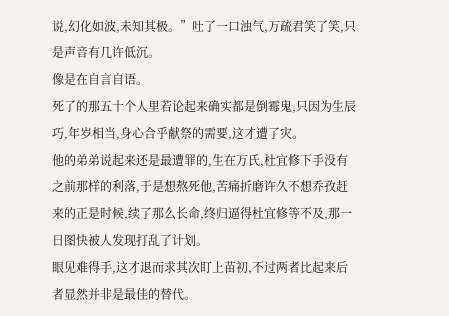说,幻化如波,未知其极。”吐了一口浊气,万疏君笑了笑,只是声音有几许低沉。
像是在自言自语。
死了的那五十个人里若论起来确实都是倒霉鬼,只因为生辰巧,年岁相当,身心合乎献祭的需要,这才遭了灾。
他的弟弟说起来还是最遭罪的,生在万氏,杜宜修下手没有之前那样的利落,于是想熬死他,苦痛折磨许久不想乔孜赶来的正是时候,续了那么长命,终归逼得杜宜修等不及,那一日图快被人发现打乱了计划。
眼见难得手,这才退而求其次盯上苗初,不过两者比起来后者显然并非是最佳的替代。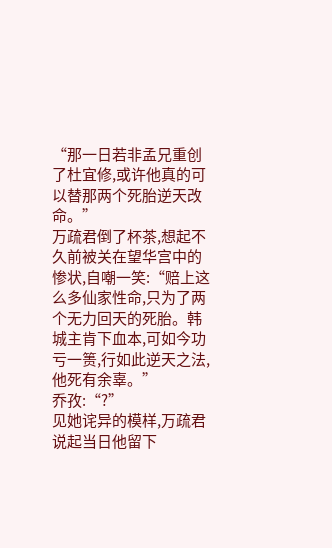“那一日若非孟兄重创了杜宜修,或许他真的可以替那两个死胎逆天改命。”
万疏君倒了杯茶,想起不久前被关在望华宫中的惨状,自嘲一笑:“赔上这么多仙家性命,只为了两个无力回天的死胎。韩城主肯下血本,可如今功亏一篑,行如此逆天之法,他死有余辜。”
乔孜:“?”
见她诧异的模样,万疏君说起当日他留下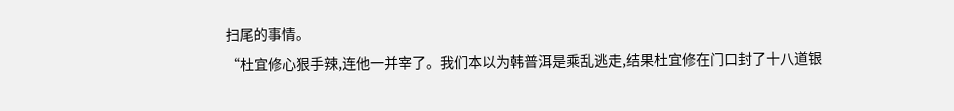扫尾的事情。
“杜宜修心狠手辣,连他一并宰了。我们本以为韩普洱是乘乱逃走,结果杜宜修在门口封了十八道银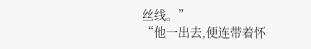丝线。”
“他一出去,便连带着怀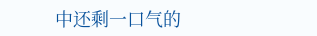中还剩一口气的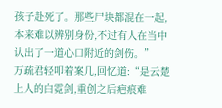孩子赴死了。那些尸块都混在一起,本来难以辨别身份,不过有人在当中认出了一道心口附近的剑伤。”
万疏君轻叩着案几,回忆道:“是云楚上人的白霓剑,重创之后疤痕难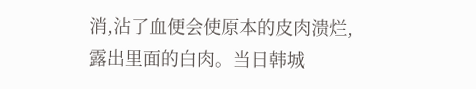消,沾了血便会使原本的皮肉溃烂,露出里面的白肉。当日韩城